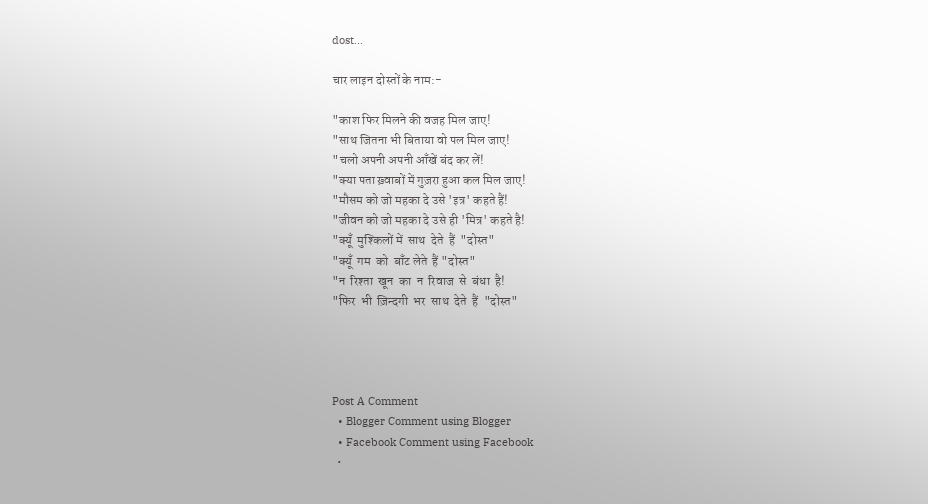dost...

चार लाइन दोस्तों के नाम:-

"काश फिर मिलने की वजह मिल जाए!
"साथ जितना भी बिताया वो पल मिल जाए!
"चलो अपनी अपनी आँखें बंद कर लें!
"क्या पता ख़्वाबों में गुज़रा हुआ कल मिल जाए!
"मौसम को जो महका दे उसे 'इत्र' कहते हैं!
"जीवन को जो महका दे उसे ही 'मित्र' कहते है!
"क्यूँ  मुश्किलों में  साथ  देते  हैं  "दोस्त"
"क्यूँ  गम  को  बाँट लेते  हैं "दोस्त"
"न  रिश्ता  खून  का  न  रिवाज  से  बंधा  है!
"फिर  भी  ज़िन्दगी  भर  साथ  देते  हैं  "दोस्त"




Post A Comment
  • Blogger Comment using Blogger
  • Facebook Comment using Facebook
  •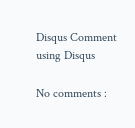Disqus Comment using Disqus

No comments :